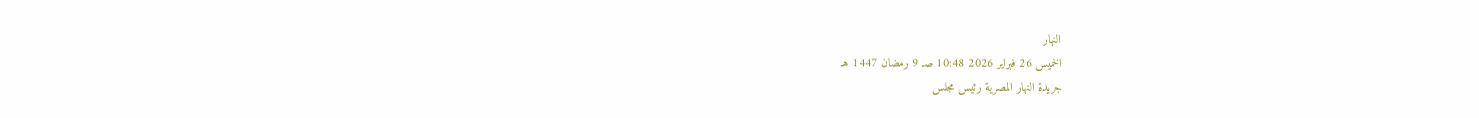النهار
الخميس 26 فبراير 2026 10:48 صـ 9 رمضان 1447 هـ
جريدة النهار المصرية رئيس مجلس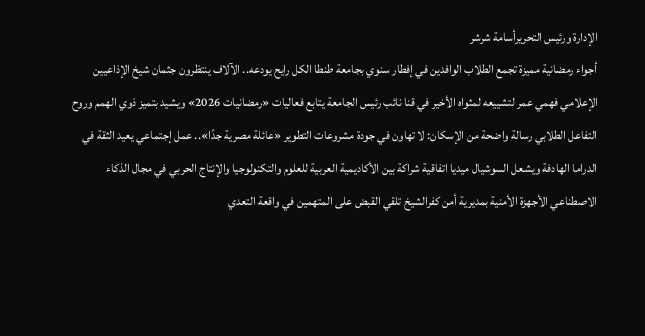الإدارة ورئيس التحريرأسامة شرشر
أجواء رمضانية مميزة تجمع الطلاب الوافدين في إفطار سنوي بجامعة طنطا الكل رايح يودعه.. الآلاف ينتظرون جثمان شيخ الإذاعيين الإعلامي فهمي عمر لتشييعه لمثواه الأخير في قنا نائب رئيس الجامعة يتابع فعاليات «رمضانيات 2026» ويشيد بتميز ذوي الهمم وروح التفاعل الطلابي رسالة واضحة من الإسكان: لا تهاون في جودة مشروعات التطوير «عائلة مصرية جدًا».. عمل إجتماعي يعيد الثقة في الدراما الهادفة ويشعل السوشيال ميديا اتفاقية شراكة بين الأكاديمية العربية للعلوم والتكنولوجيا والإنتاج الحربي في مجال الذكاء الاصطناعي الأجهزة الأمنية بمديرية أمن كفرالشيخ تلقي القبض على المتهمين في واقعة التعدي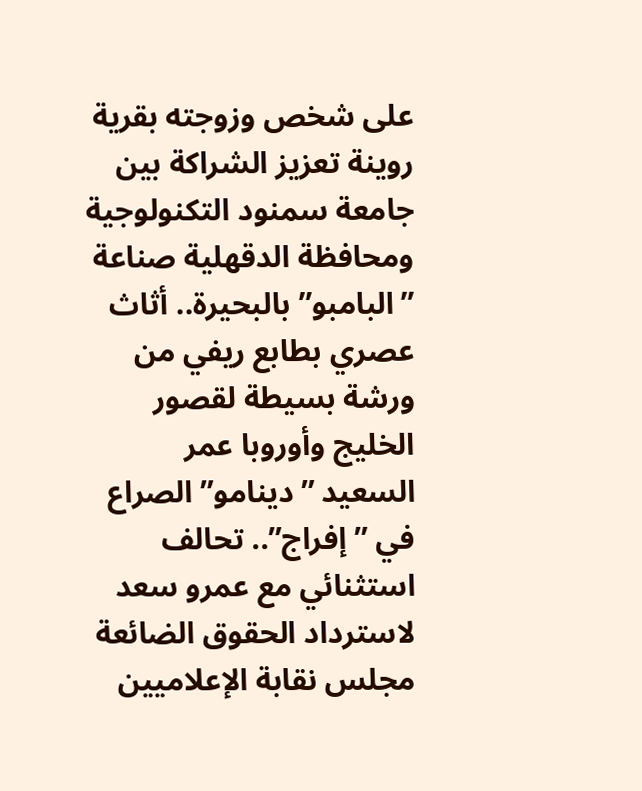على شخص وزوجته بقرية روينة تعزيز الشراكة بين جامعة سمنود التكنولوجية ومحافظة الدقهلية صناعة ”البامبو” بالبحيرة.. أثاث عصري بطابع ريفي من ورشة بسيطة لقصور الخليج وأوروبا عمر  السعيد ”دينامو” الصراع في ”إفراج”.. تحالف استثنائي مع عمرو سعد لاسترداد الحقوق الضائعة مجلس نقابة الإعلاميين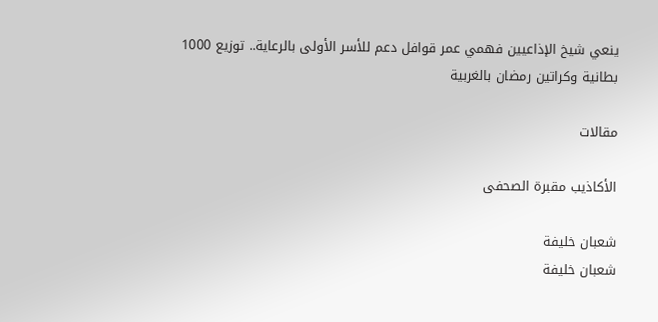ينعي شيخ الإذاعيين فهمي عمر قوافل دعم للأسر الأولى بالرعاية.. توزيع 1000 بطانية وكراتين رمضان بالغربية

مقالات

الأكاذيب مقبرة الصحفى

شعبان خليفة
شعبان خليفة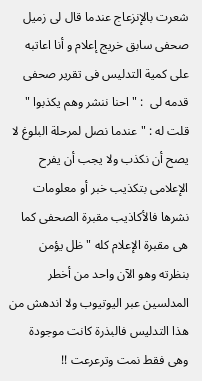شعرت بالإنزعاج عندما قال لى زميل صحفى سابق خريج إعلام و أنا اعاتبه على كمية التدليس فى تقرير صحفى قدمه لى  : " احنا ننشر وهم يكذبوا " قلت له : " عندما نصل لمرحلة البلوغ لا يصح أن نكذب ولا يجب أن يفرح الإعلامى بتكذيب خبر أو معلومات نشرها فالأكاذيب مقبرة الصحفى كما هى مقبرة الإعلام كله " ظل يؤمن بنظرته وهو الآن واحد من أخطر المدلسين عبر اليوتيوب ولا اندهش من هذا التدليس فالبذرة كانت موجودة وهى فقط نمت وترعرعت !!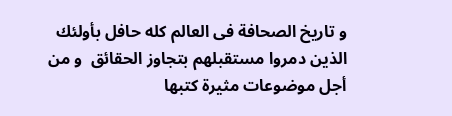و تاريخ الصحافة فى العالم كله حافل بأولئك الذين دمروا مستقبلهم بتجاوز الحقائق  و من أجل موضوعات مثيرة كتبها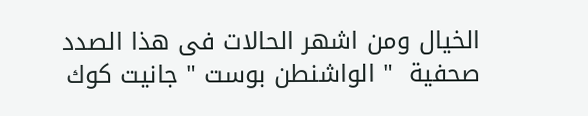الخيال ومن اشهر الحالات فى هذا الصدد صحفية  " الواشنطن بوست " جانيت كوك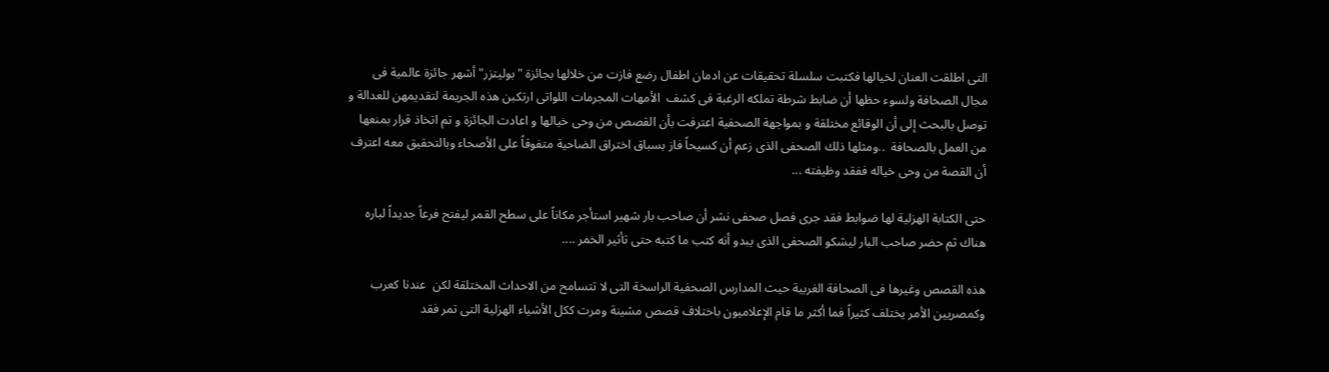التى اطلقت العنان لخيالها فكتبت سلسلة تحقيقات عن ادمان اطفال رضع فازت من خلالها بجائزة " بوليتزر" أشهر جائزة عالمية فى مجال الصحافة ولسوء حظها أن ضابط شرطة تملكه الرغبة فى كشف  الأمهات المجرمات اللواتى ارتكبن هذه الجريمة لتقديمهن للعدالة و توصل بالبحث إلى أن الوقائع مختلقة و بمواجهة الصحفية اعترفت بأن القصص من وحى خيالها و اعادت الجائزة و تم اتخاذ قرار بمنعها من العمل بالصحافة  ..ومثلها ذلك الصحفى الذى زعم أن كسيحاً فاز بسباق اختراق الضاحية متفوقاً على الأصحاء وبالتحقيق معه اعترف أن القصة من وحى خياله ففقد وظيفته ...

حتى الكتابة الهزلية لها ضوابط فقد جرى فصل صحفى نشر أن صاحب بار شهير استأجر مكاناً على سطح القمر ليفتح فرعاً جديداً لباره هناك ثم حضر صاحب البار ليشكو الصحفى الذى يبدو أنه كتب ما كتبه حتى تأثير الخمر ....

هذه القصص وغيرها فى الصحافة الغربية حيث المدارس الصحفية الراسخة التى لا تتسامح من الاحداث المختلقة لكن  عندنا كعرب وكمصريين الأمر يختلف كثيراً فما أكثر ما قام الإعلاميون باختلاف قصص مشينة ومرت ككل الأشياء الهزلية التى تمر فقد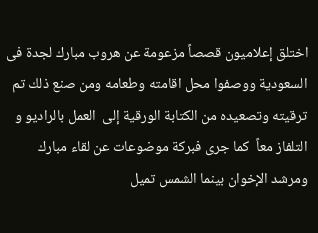اختلق إعلاميون قصصاً مزعومة عن هروب مبارك لجدة فى السعودية ووصفوا محل اقامته وطعامه ومن صنع ذلك تم ترقيته وتصعيده من الكتابة الورقية إلى  العمل بالراديو و التلفاز معاً  كما جرى فبركة موضوعات عن لقاء مبارك  ومرشد الإخوان بينما الشمس تميل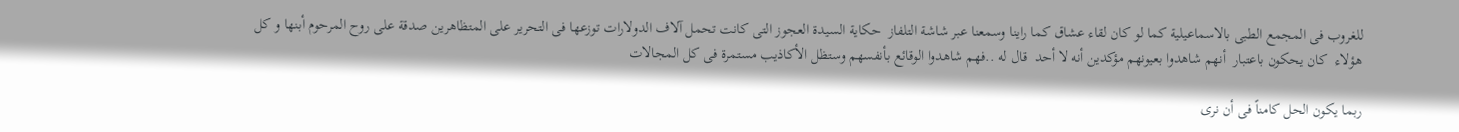للغروب فى المجمع الطبى بالاسماعيلية كما لو كان لقاء عشاق كما راينا وسمعنا عبر شاشة التلفاز  حكاية السيدة العجوز التى كانت تحمل آلاف الدولارات توزعها فى التحرير على المتظاهرين صدقة على روح المرحوم أبنها و كل هؤلاء  كان يحكون باعتبار  أنهم شاهدوا بعيونهم مؤكدين أنه لا أحد  قال له ..فهم شاهدوا الوقائع بأنفسهم وستظل الأكاذيب مستمرة فى كل المجالات

ربما يكون الحل كامناً فى أن نرى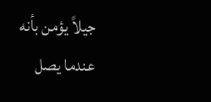جيلاً يؤمن بأنه عندما يصل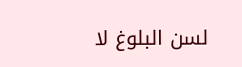لسن البلوغ لا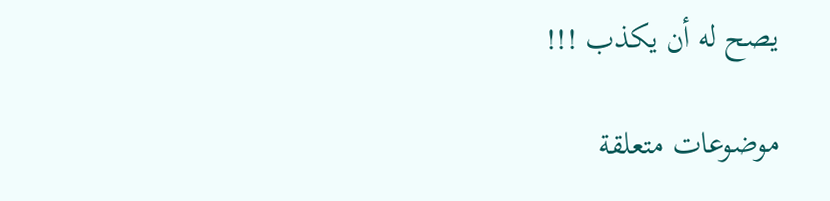يصح له أن يكذب !!!

موضوعات متعلقة